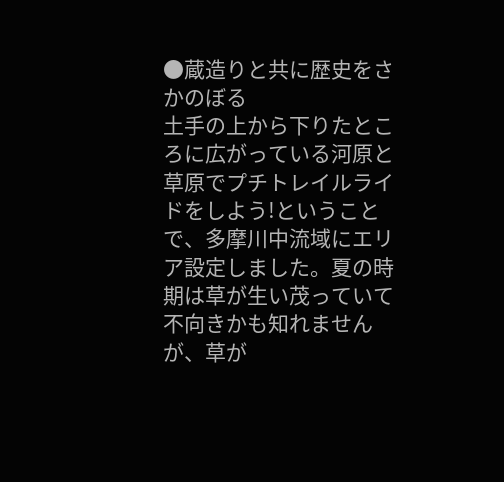●蔵造りと共に歴史をさかのぼる
土手の上から下りたところに広がっている河原と草原でプチトレイルライドをしよう!ということで、多摩川中流域にエリア設定しました。夏の時期は草が生い茂っていて不向きかも知れませんが、草が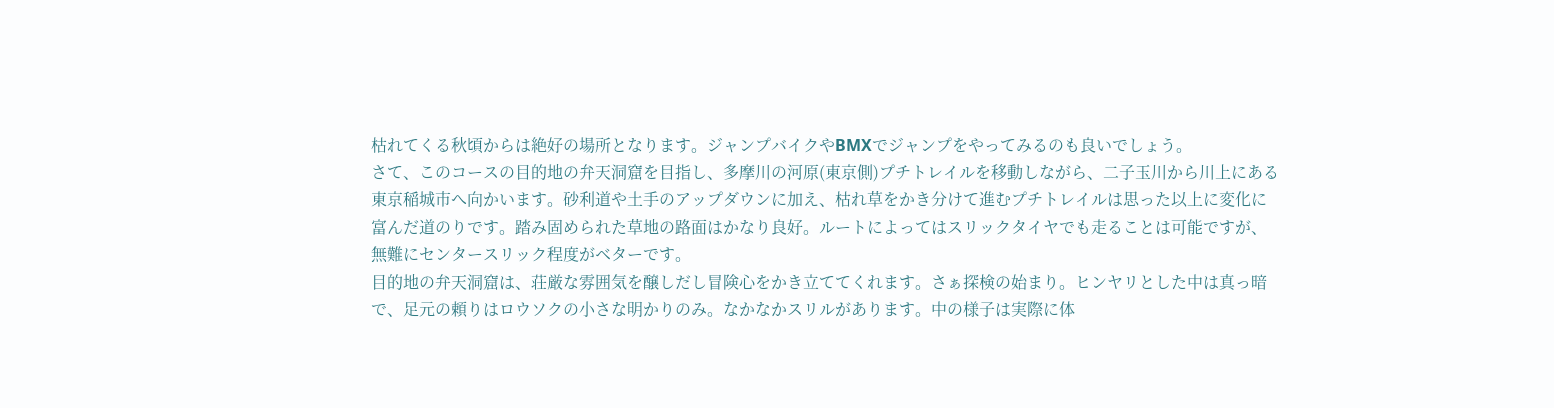枯れてくる秋頃からは絶好の場所となります。ジャンプバイクやBMXでジャンプをやってみるのも良いでしょう。
さて、このコースの目的地の弁天洞窟を目指し、多摩川の河原(東京側)プチトレイルを移動しながら、二子玉川から川上にある東京稲城市へ向かいます。砂利道や土手のアップダウンに加え、枯れ草をかき分けて進むプチトレイルは思った以上に変化に富んだ道のりです。踏み固められた草地の路面はかなり良好。ルートによってはスリックタイヤでも走ることは可能ですが、無難にセンタースリック程度がベターです。
目的地の弁天洞窟は、荘厳な雰囲気を醸しだし冒険心をかき立ててくれます。さぁ探検の始まり。ヒンヤリとした中は真っ暗で、足元の頼りはロウソクの小さな明かりのみ。なかなかスリルがあります。中の様子は実際に体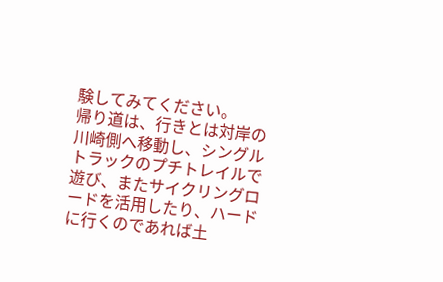験してみてください。
帰り道は、行きとは対岸の川崎側へ移動し、シングルトラックのプチトレイルで遊び、またサイクリングロードを活用したり、ハードに行くのであれば土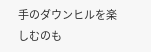手のダウンヒルを楽しむのも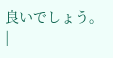良いでしょう。
|